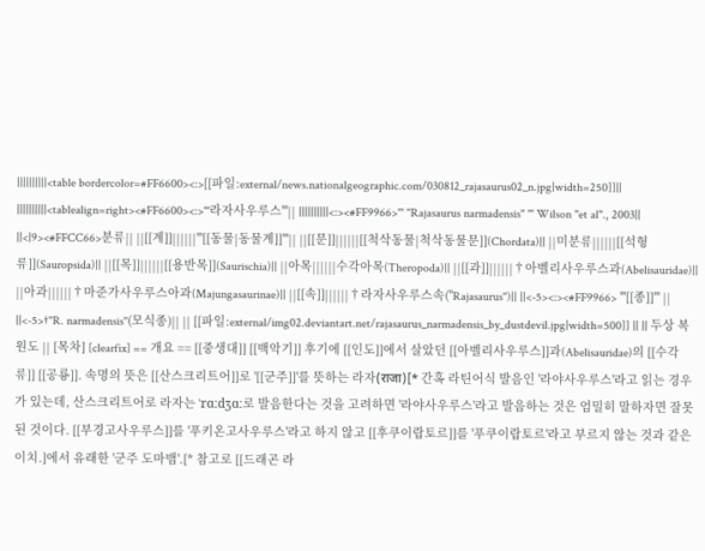||||||||||<table bordercolor=#FF6600><:>[[파일:external/news.nationalgeographic.com/030812_rajasaurus02_n.jpg|width=250]]|| ||||||||||<tablealign=right><#FF6600><:>'''라자사우루스'''|| ||||||||||<:><#FF9966>''' ''Rajasaurus narmadensis'' ''' Wilson ''et al''., 2003|| ||<|9><#FFCC66>분류|| ||[[계]]||||||'''[[동물|동물계]]'''|| ||[[문]]||||||[[척삭동물|척삭동물문]](Chordata)|| ||미분류||||||[[석형류]](Sauropsida)|| ||[[목]]||||||[[용반목]](Saurischia)|| ||아목||||||수각아목(Theropoda)|| ||[[과]]||||||†아벨리사우루스과(Abelisauridae)|| ||아과||||||†마준가사우루스아과(Majungasaurinae)|| ||[[속]]||||||†라자사우루스속(''Rajasaurus'')|| ||<-5><:><#FF9966> '''[[종]]''' || ||<-5>†''R. narmadensis''(모식종)|| || [[파일:external/img02.deviantart.net/rajasaurus_narmadensis_by_dustdevil.jpg|width=500]] || || 두상 복원도 || [목차] [clearfix] == 개요 == [[중생대]] [[백악기]] 후기에 [[인도]]에서 살았던 [[아벨리사우루스]]과(Abelisauridae)의 [[수각류]] [[공룡]]. 속명의 뜻은 [[산스크리트어]]로 '[[군주]]'를 뜻하는 라자(राजा)[* 간혹 라틴어식 발음인 '라야사우루스'라고 읽는 경우가 있는데, 산스크리트어로 라자는 ˈrɑːdʒɑː로 발음한다는 것을 고려하면 '라야사우루스'라고 발음하는 것은 엄밀히 말하자면 잘못된 것이다. [[부경고사우루스]]를 '푸키온고사우루스'라고 하지 않고 [[후쿠이랍토르]]를 '푸쿠이랍토르'라고 부르지 않는 것과 같은 이치.]에서 유래한 '군주 도마뱀'.[* 참고로 [[드래곤 라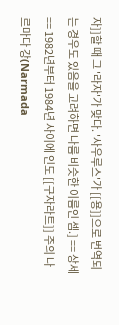자]]할 때 그 '라자'가 맞다. '사우루스'가 [[용]]으로 번역되는 경우도 있음을 고려하면 나름 비슷한 이름인 셈.] == 상세 == 1982년부터 1984년 사이에 인도 [[구자라트]] 주의 나르마다 강(Narmada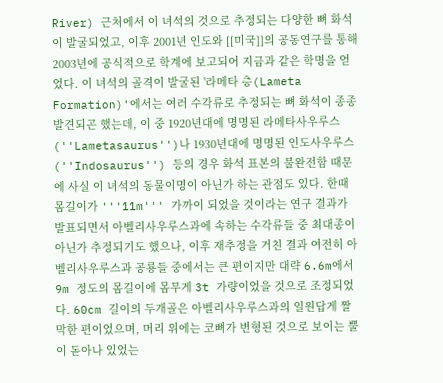River) 근처에서 이 녀석의 것으로 추정되는 다양한 뼈 화석이 발굴되었고, 이후 2001년 인도와 [[미국]]의 공동연구를 통해 2003년에 공식적으로 학계에 보고되어 지금과 같은 학명을 얻었다. 이 녀석의 골격이 발굴된 '라메타 층(Lameta Formation)'에서는 여러 수각류로 추정되는 뼈 화석이 종종 발견되곤 했는데, 이 중 1920년대에 명명된 라메타사우루스(''Lametasaurus'')나 1930년대에 명명된 인도사우루스(''Indosaurus'') 등의 경우 화석 표본의 불완전함 때문에 사실 이 녀석의 동물이명이 아닌가 하는 관점도 있다. 한때 몸길이가 '''11m''' 가까이 되었을 것이라는 연구 결과가 발표되면서 아벨리사우루스과에 속하는 수각류들 중 최대종이 아닌가 추정되기도 했으나, 이후 재추정을 거친 결과 여전히 아벨리사우루스과 공룡들 중에서는 큰 편이지만 대략 6.6m에서 9m 정도의 몸길이에 몸무게 3t 가량이었을 것으로 조정되었다. 60cm 길이의 두개골은 아벨리사우루스과의 일원답게 짤막한 편이었으며, 머리 위에는 코뼈가 변형된 것으로 보이는 뿔이 돋아나 있었는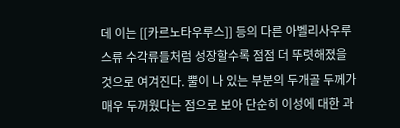데 이는 [[카르노타우루스]] 등의 다른 아벨리사우루스류 수각류들처럼 성장할수록 점점 더 뚜렷해졌을 것으로 여겨진다. 뿔이 나 있는 부분의 두개골 두께가 매우 두꺼웠다는 점으로 보아 단순히 이성에 대한 과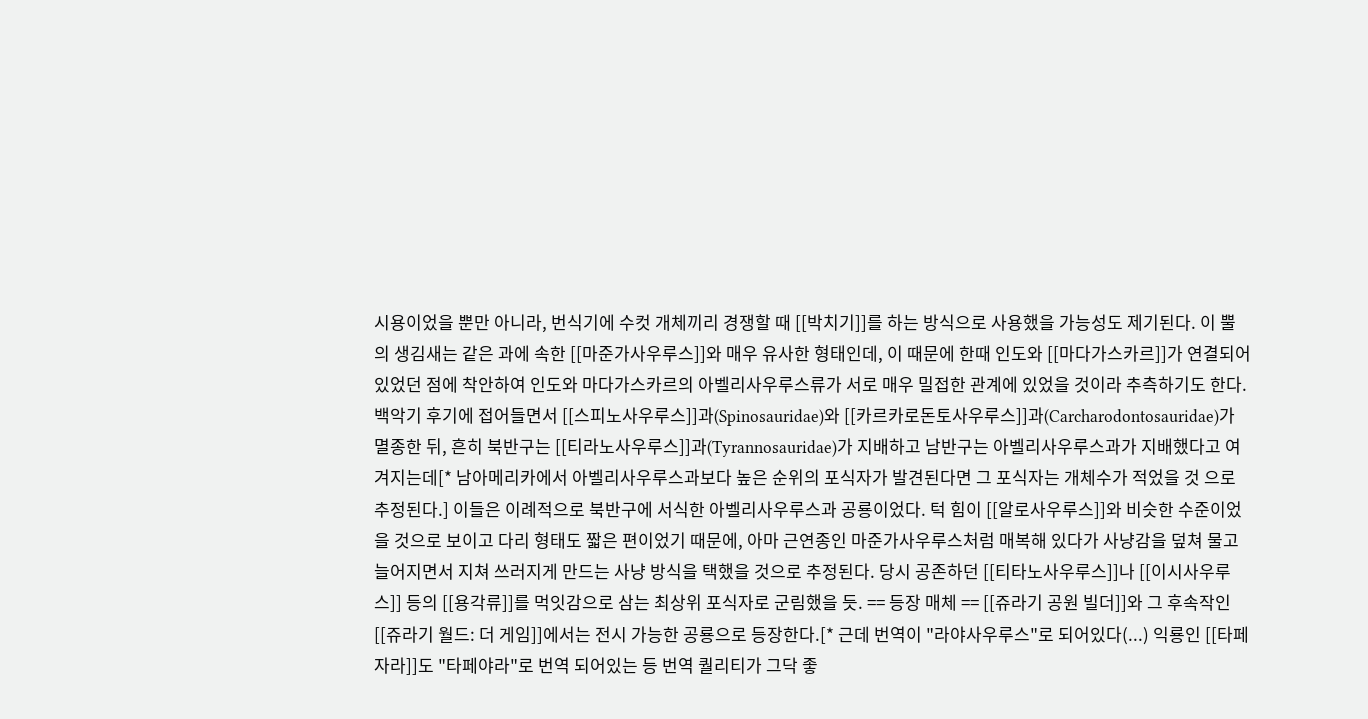시용이었을 뿐만 아니라, 번식기에 수컷 개체끼리 경쟁할 때 [[박치기]]를 하는 방식으로 사용했을 가능성도 제기된다. 이 뿔의 생김새는 같은 과에 속한 [[마준가사우루스]]와 매우 유사한 형태인데, 이 때문에 한때 인도와 [[마다가스카르]]가 연결되어있었던 점에 착안하여 인도와 마다가스카르의 아벨리사우루스류가 서로 매우 밀접한 관계에 있었을 것이라 추측하기도 한다. 백악기 후기에 접어들면서 [[스피노사우루스]]과(Spinosauridae)와 [[카르카로돈토사우루스]]과(Carcharodontosauridae)가 멸종한 뒤, 흔히 북반구는 [[티라노사우루스]]과(Tyrannosauridae)가 지배하고 남반구는 아벨리사우루스과가 지배했다고 여겨지는데[* 남아메리카에서 아벨리사우루스과보다 높은 순위의 포식자가 발견된다면 그 포식자는 개체수가 적었을 것 으로 추정된다.] 이들은 이례적으로 북반구에 서식한 아벨리사우루스과 공룡이었다. 턱 힘이 [[알로사우루스]]와 비슷한 수준이었을 것으로 보이고 다리 형태도 짧은 편이었기 때문에, 아마 근연종인 마준가사우루스처럼 매복해 있다가 사냥감을 덮쳐 물고 늘어지면서 지쳐 쓰러지게 만드는 사냥 방식을 택했을 것으로 추정된다. 당시 공존하던 [[티타노사우루스]]나 [[이시사우루스]] 등의 [[용각류]]를 먹잇감으로 삼는 최상위 포식자로 군림했을 듯. == 등장 매체 == [[쥬라기 공원 빌더]]와 그 후속작인 [[쥬라기 월드: 더 게임]]에서는 전시 가능한 공룡으로 등장한다.[* 근데 번역이 "라야사우루스"로 되어있다(...) 익룡인 [[타페자라]]도 "타페야라"로 번역 되어있는 등 번역 퀄리티가 그닥 좋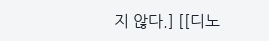지 않다.] [[디노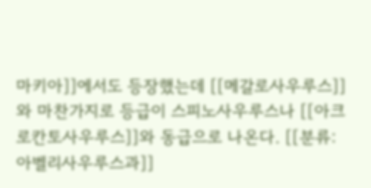마키아]]에서도 등장했는데 [[메갈로사우루스]]와 마찬가지로 등급이 스피노사우루스나 [[아크로칸토사우루스]]와 동급으로 나온다. [[분류:아벨리사우루스과]]